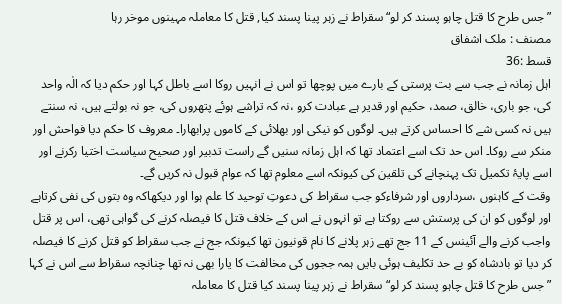”جس طرح کا قتل چاہو پسند کر لو“ سقراط نے زہر پینا پسند کیا, قتل کا معاملہ مہینوں موخر رہا
مصنف : ملک اشفاق
قسط :36
اہل زمانہ نے جب سے بت پرستی کے بارے میں پوچھا تو اس نے انہیں روکا اسے باطل کہا اور حکم دیا کہ الٰہ واحد کی، جو باری، خالق، صمد، حکیم اور قدیر ہے عبادت کرو ،نہ کہ تراشے ہوئے پتھروں کی، جو نہ بولتے ہیں، نہ سنتے ہیں نہ کسی شے کا احساس کرتے ہیں۔ لوگوں کو نیکی اور بھلائی کے کاموں پرابھارا۔ معروف کا حکم دیا فواحش اور منکر سے روکا۔ اس حد تک اسے اعتماد تھا کہ اہل زمانہ سنیں گے راست تدبیر اور صحیح سیاست اختیا رکرنے اور اسے پایۂ تکمیل تک پہنچانے کی تلقین کی کیونکہ اسے معلوم تھا کہ عوام قبول نہ کریں گے۔
وقت کے کاہنوں ،سرداروں اور شرفاءکو جب سقراط کی دعوتِ توحید کا علم ہوا اور دیکھاکہ وہ بتوں کی نفی کرتاہے اور لوگوں کو ان کی پرستش سے روکتا ہے تو انہوں نے اس کے خلاف قتل کا فیصلہ کرنے کی گواہی تھی، اس پر قتل واجب کرنے والے آئینس کے 11 جج تھے زہر پلانے کا نام قونیون تھا کیونکہ جج نے جب سقراط کو قتل کرنے کا فیصلہ کر دیا تو بادشاہ کو بے حد تکلیف ہوئی بایں ہمہ ججوں کی مخالفت کا یارا بھی نہ تھا چنانچہ سقراط سے اس نے کہا ”جس طرح کا قتل چاہو پسند کر لو“ سقراط نے زہر پینا پسند کیا قتل کا معاملہ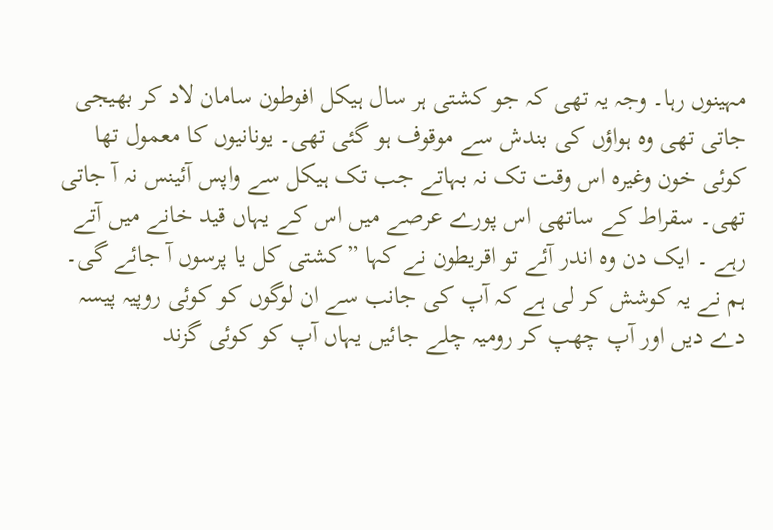مہینوں رہا۔ وجہ یہ تھی کہ جو کشتی ہر سال ہیکل افوطون سامان لاد کر بھیجی جاتی تھی وہ ہواؤں کی بندش سے موقوف ہو گئی تھی۔ یونانیوں کا معمول تھا کوئی خون وغیرہ اس وقت تک نہ بہاتے جب تک ہیکل سے واپس آئینس نہ آ جاتی تھی۔ سقراط کے ساتھی اس پورے عرصے میں اس کے یہاں قید خانے میں آتے رہے ۔ ایک دن وہ اندر آئے تو اقریطون نے کہا ”کشتی کل یا پرسوں آ جائے گی۔ ہم نے یہ کوشش کر لی ہے کہ آپ کی جانب سے ان لوگوں کو کوئی روپیہ پیسہ دے دیں اور آپ چھپ کر رومیہ چلے جائیں یہاں آپ کو کوئی گزند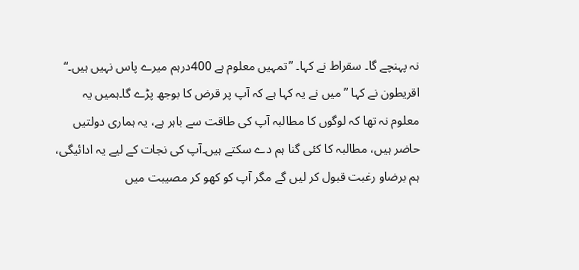نہ پہنچے گا۔ سقراط نے کہا۔ ”تمہیں معلوم ہے 400درہم میرے پاس نہیں ہیں۔“ اقریطون نے کہا ”میں نے یہ کہا ہے کہ آپ پر قرض کا بوجھ پڑے گا۔ہمیں یہ معلوم نہ تھا کہ لوگوں کا مطالبہ آپ کی طاقت سے باہر ہے، یہ ہماری دولتیں حاضر ہیں، مطالبہ کا کئی گنا ہم دے سکتے ہیں۔آپ کی نجات کے لیے یہ ادائیگی، ہم برضاو رغبت قبول کر لیں گے مگر آپ کو کھو کر مصیبت میں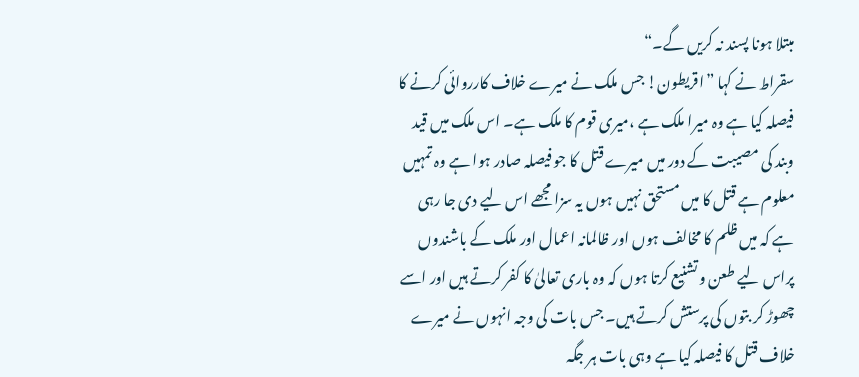مبتلا ہونا پسند نہ کریں گے۔“
سقراط نے کہا ”اقریطون! جس ملک نے میرے خلاف کارروائی کرنے کا فیصلہ کیا ہے وہ میرا ملک ہے ،میری قوم کا ملک ہے۔ اس ملک میں قید وبند کی مصیبت کے دور میں میرے قتل کا جو فیصلہ صادر ہوا ہے وہ تمہیں معلوم ہے قتل کا میں مستحق نہیں ہوں یہ سزا مجھے اس لیے دی جا رہی ہے کہ میں ظلم کا مخالف ہوں اور ظالمانہ اعمال اور ملک کے باشندوں پراس لیے طعن و تشنیع کرتا ہوں کہ وہ باری تعالیٰ کا کفر کرتے ہیں اور اسے چھوڑ کر بتوں کی پرستش کرتے ہیں۔ جس بات کی وجہ انہوں نے میرے خلاف قتل کا فیصلہ کیا ہے وہی بات ہر جگہ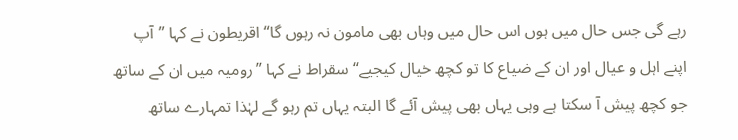رہے گی جس حال میں ہوں اس حال میں وہاں بھی مامون نہ رہوں گا“ اقریطون نے کہا ”آپ اپنے اہل و عیال اور ان کے ضیاع کا تو کچھ خیال کیجیے“ سقراط نے کہا ”رومیہ میں ان کے ساتھ جو کچھ پیش آ سکتا ہے وہی یہاں بھی پیش آئے گا البتہ یہاں تم رہو گے لہٰذا تمہارے ساتھ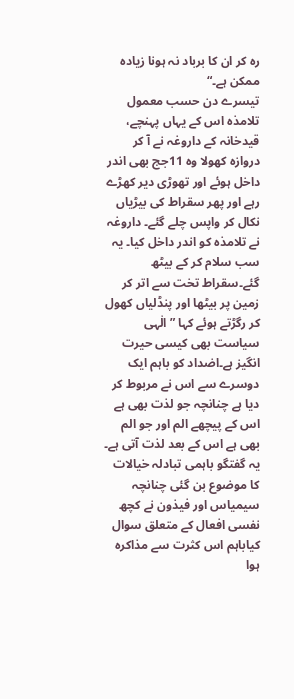رہ کر ان کا برباد نہ ہونا زیادہ ممکن ہے۔“
تیسرے دن حسب معمول تلامذہ اس کے یہاں پہنچے، قیدخانہ کے داروغہ نے آ کر دروازہ کھولا وہ 11جج بھی اندر داخل ہوئے اور تھوڑی دیر کھڑے رہے اور پھر سقراط کی بیڑیاں نکال کر واپس چلے گئے۔ داروغہ نے تلامذہ کو اندر داخل کیا۔ یہ سب سلام کر کے بیٹھ گئے۔سقراط تخت سے اتر کر زمین پر بیٹھا اور پنڈلیاں کھول کر رگڑتے ہوئے کہا ”الٰہی سیاست بھی کیسی حیرت انگیز ہے۔اضداد کو باہم ایک دوسرے سے اس نے مربوط کر دیا ہے چنانچہ جو لذت بھی ہے اس کے پیچھے الم اور جو الم بھی ہے اس کے بعد لذت آتی ہے۔ یہ گفتگو باہمی تبادلہ خیالات کا موضوع بن گئی چنانچہ سیمیاس اور فیذون نے کچھ نفسی افعال کے متعلق سوال کیاباہم اس کثرت سے مذاکرہ ہوا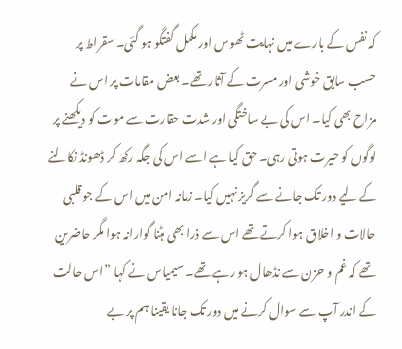کہ نفس کے بارے میں نہایت ٹھوس اور مکمل گفتگو ہو گئی۔ سقراط پر حسب سابق خوشی اور مسرت کے آثار تھے۔ بعض مقامات پر اس نے مزاح بھی کیا۔ اس کی بے ساختگی اور شدت حقارت سے موت کو دیکھنے پر لوگوں کو حیرت ہوتی رہی۔ حق کیا ہے اسے اس کی جگہ رکھ کر ڈھونڈ نکالنے کے لیے دور تک جانے سے گریز نہیں کیا۔ زمانہ امن میں اس کے جو قلبی حالات و اخلاق ہوا کرتے تھے اس سے ذرا بھی ہٹنا گوارانہ ہوا مگر حاضرین تھے کہ غم و حزن سے نڈھال ہو رہے تھے۔ سیمیاس نے کہا ”اس حالت کے اندر آپ سے سوال کرنے میں دور تک جانا یقینا ہم پر بے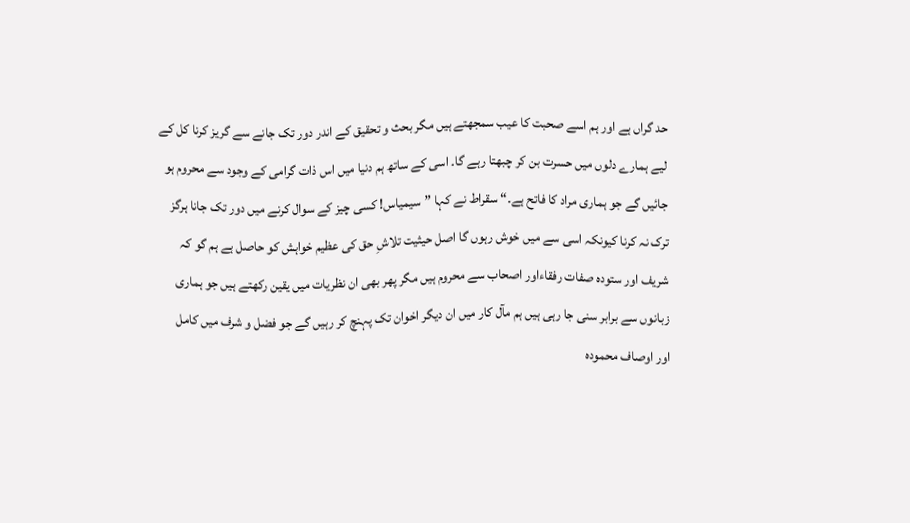حد گراں ہے اور ہم اسے صحبت کا عیب سمجھتے ہیں مگر بحث و تحقیق کے اندر دور تک جانے سے گریز کرنا کل کے لیے ہمارے دلوں میں حسرت بن کر چبھتا رہے گا۔ اسی کے ساتھ ہم دنیا میں اس ذات گرامی کے وجود سے محروم ہو جائیں گے جو ہماری مراد کا فاتح ہے۔“ سقراط نے کہا ”سیمیاس! کسی چیز کے سوال کرنے میں دور تک جانا ہرگز ترک نہ کرنا کیونکہ اسی سے میں خوش رہوں گا اصل حیثیت تلاشِ حق کی عظیم خواہش کو حاصل ہے ہم گو کہ شریف اور ستودہ صفات رفقاءاور اصحاب سے محروم ہیں مگر پھر بھی ان نظریات میں یقین رکھتے ہیں جو ہماری زبانوں سے برابر سنی جا رہی ہیں ہم مآل کار میں ان دیگر اخوان تک پہنچ کر رہیں گے جو فضل و شرف میں کامل اور اوصاف محمودہ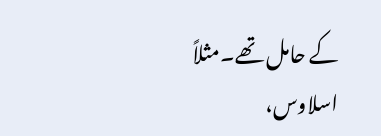کے حامل تھے۔مثلاً اسلاوس،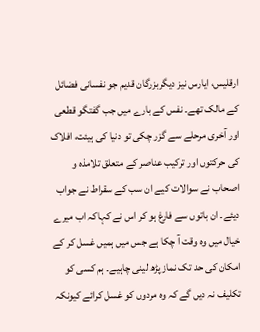ارقلیس، ایارس نیز دیگربزرگان قدیم جو نفسانی فضائل کے مالک تھے۔ نفس کے بارے میں جب گفتگو قطعی اور آخری مرحلے سے گزر چکی تو دنیا کی ہیئت، افلاک کی حرکتوں اور ترکیب عناصر کے متعلق تلامذہ و اصحاب نے سوالات کیے ان سب کے سقراط نے جواب دیئے۔ ان باتوں سے فارغ ہو کر اس نے کہاکہ اب میرے خیال میں وہ وقت آ چکا ہے جس میں ہمیں غسل کر کے امکان کی حد تک نماز پڑھ لینی چاہیے۔ ہم کسی کو تکلیف نہ دیں گے کہ وہ مردوں کو غسل کرائے کیونکہ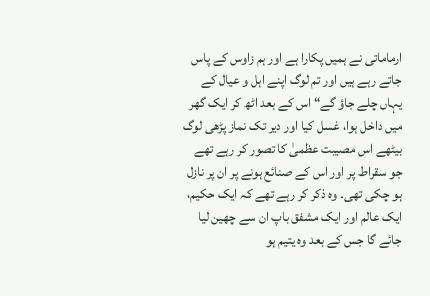ارماماتی نے ہمیں پکارا ہے اور ہم زاوس کے پاس جاتے رہے ہیں اور تم لوگ اپنے اہل و عیال کے یہاں چلے جاؤ گے“ اس کے بعد اٹھ کر ایک گھر میں داخل ہوا، غسل کیا اور دیر تک نماز پڑھی لوگ بیٹھے اس مصیبت عظمیٰ کا تصور کر رہے تھے جو سقراط پر اور اس کے صنائع ہونے پر ان پر نازل ہو چکی تھی۔ وہ ذکر کر رہے تھے کہ ایک حکیم، ایک عالم اور ایک مشفق باپ ان سے چھین لیا جائے گا جس کے بعد وہ یتیم ہو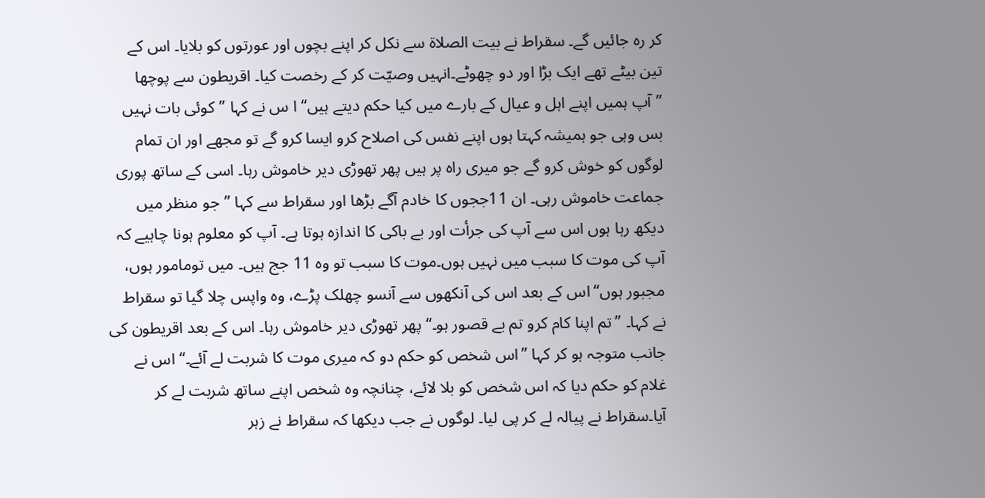کر رہ جائیں گے۔ سقراط نے بیت الصلاة سے نکل کر اپنے بچوں اور عورتوں کو بلایا۔ اس کے تین بیٹے تھے ایک بڑا اور دو چھوٹے۔انہیں وصیّت کر کے رخصت کیا۔ اقریطون سے پوچھا ”آپ ہمیں اپنے اہل و عیال کے بارے میں کیا حکم دیتے ہیں“ ا س نے کہا ”کوئی بات نہیں بس وہی جو ہمیشہ کہتا ہوں اپنے نفس کی اصلاح کرو ایسا کرو گے تو مجھے اور ان تمام لوگوں کو خوش کرو گے جو میری راہ پر ہیں پھر تھوڑی دیر خاموش رہا۔ اسی کے ساتھ پوری جماعت خاموش رہی۔ ان 11ججوں کا خادم آگے بڑھا اور سقراط سے کہا ”جو منظر میں دیکھ رہا ہوں اس سے آپ کی جرأت اور بے باکی کا اندازہ ہوتا ہے۔ آپ کو معلوم ہونا چاہیے کہ آپ کی موت کا سبب میں نہیں ہوں۔موت کا سبب تو وہ 11 جج ہیں۔ میں تومامور ہوں، مجبور ہوں“ اس کے بعد اس کی آنکھوں سے آنسو چھلک پڑے، وہ واپس چلا گیا تو سقراط نے کہا۔ ”تم اپنا کام کرو تم بے قصور ہو۔“ پھر تھوڑی دیر خاموش رہا۔ اس کے بعد اقریطون کی جانب متوجہ ہو کر کہا ”اس شخص کو حکم دو کہ میری موت کا شربت لے آئے۔“ اس نے غلام کو حکم دیا کہ اس شخص کو بلا لائے، چنانچہ وہ شخص اپنے ساتھ شربت لے کر آیا۔سقراط نے پیالہ لے کر پی لیا۔ لوگوں نے جب دیکھا کہ سقراط نے زہر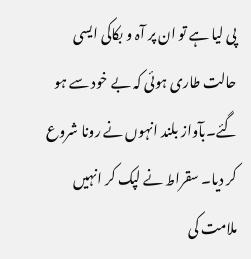پی لیا ہے تو ان پر آہ و بکاکی ایسی حالت طاری ہوئی کہ بے خود سے ہو گئے۔بآواز بلند انہوں نے رونا شروع کر دیا۔ سقراط نے لپک کر انہیں ملامت کی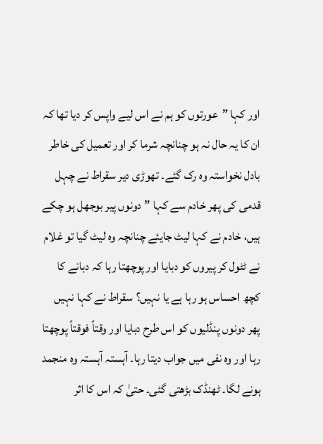اور کہا ”عورتوں کو ہم نے اس لیے واپس کر دیا تھا کہ ان کا یہ حال نہ ہو چنانچہ شرما کر اور تعمیل کی خاطر بادل نخواستہ وہ رک گئے۔ تھوڑی دیر سقراط نے چہل قدمی کی پھر خادم سے کہا ”دونوں پیر بوجھل ہو چکے ہیں، خادم نے کہا لیٹ جایئے چنانچہ وہ لیٹ گیا تو غلام نے ٹٹول کر پیروں کو دبایا اور پوچھتا رہا کہ دبانے کا کچھ احساس ہو رہا ہے یا نہیں؟ سقراط نے کہا نہیں پھر دونوں پنڈلیوں کو اس طرح دبایا اور وقتاً فوقتاً پوچھتا رہا اور وہ نفی میں جواب دیتا رہا۔ آہستہ آہستہ وہ منجمد ہونے لگا۔ ٹھنڈک بڑھتی گئی۔ حتیٰ کہ اس کا اثر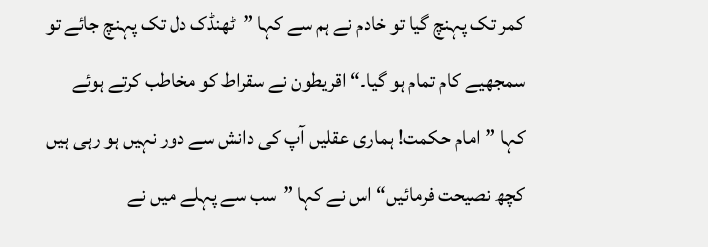کمر تک پہنچ گیا تو خادم نے ہم سے کہا ”ٹھنڈک دل تک پہنچ جائے تو سمجھیے کام تمام ہو گیا۔“ اقریطون نے سقراط کو مخاطب کرتے ہوئے کہا ”امام حکمت! ہماری عقلیں آپ کی دانش سے دور نہیں ہو رہی ہیں کچھ نصیحت فرمائیں“ اس نے کہا ”سب سے پہلے میں نے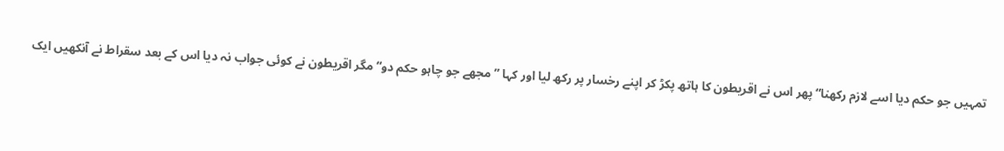تمہیں جو حکم دیا اسے لازم رکھنا“ پھر اس نے اقریطون کا ہاتھ پکڑ کر اپنے رخسار پر رکھ لیا اور کہا ”مجھے جو چاہو حکم دو“ مگر اقریطون نے کوئی جواب نہ دیا اس کے بعد سقراط نے آنکھیں ایک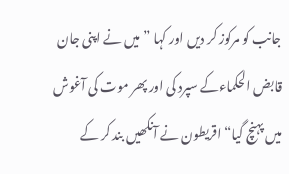جانب کو مرکوز کر دیں اور کہا ”میں نے اپنی جان قابض الحکماءکے سپرد کی اور پھر موت کی آغوش میں پہنچ گیا“ اقریطون نے آنکھیں بند کر کے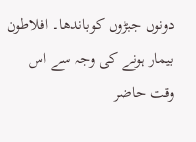دونوں جبڑوں کوباندھا۔ افلاطون بیمار ہونے کی وجہ سے اس وقت حاضر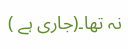نہ تھا۔(جاری ہے )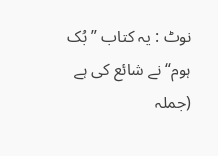نوٹ : یہ کتاب ” بُک ہوم“ نے شائع کی ہے (جملہ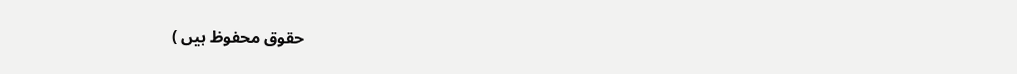حقوق محفوظ ہیں )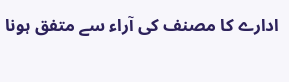ادارے کا مصنف کی آراء سے متفق ہونا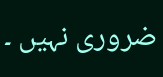ضروری نہیں ۔